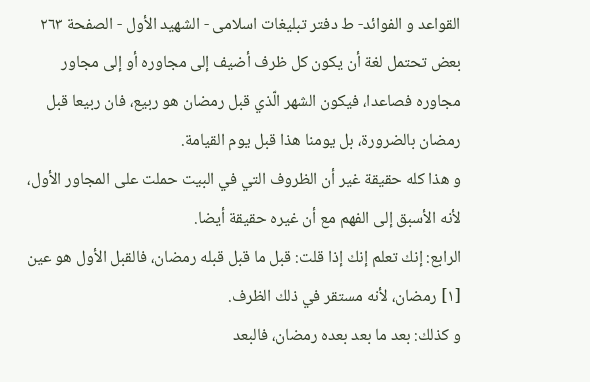القواعد و الفوائد- ط دفتر تبلیغات اسلامی - الشهيد الأول - الصفحة ٢٦٣
بعض تحتمل لغة أن يكون كل ظرف أضيف إلى مجاوره أو إلى مجاور مجاوره فصاعدا، فيكون الشهر الّذي قبل رمضان هو ربيع، فان ربيعا قبل رمضان بالضرورة، بل يومنا هذا قبل يوم القيامة.
و هذا كله حقيقة غير أن الظروف التي في البيت حملت على المجاور الأول، لأنه الأسبق إلى الفهم مع أن غيره حقيقة أيضا.
الرابع: إنك تعلم إنك إذا قلت: قبل ما قبل قبله رمضان، فالقبل الأول هو عين [١] رمضان، لأنه مستقر في ذلك الظرف.
و كذلك: بعد ما بعد بعده رمضان، فالبعد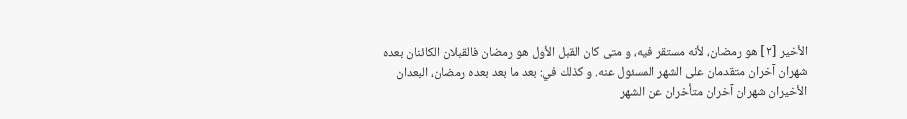الأخير [٢] هو رمضان، لأنه مستقر فيه، و متى كان القبل الأول هو رمضان فالقبلان الكائنان بعده شهران آخران متقدمان على الشهر المسئول عنه. و كذلك في: بعد ما بعد بعده رمضان، البعدان الأخيران شهران آخران متأخران عن الشهر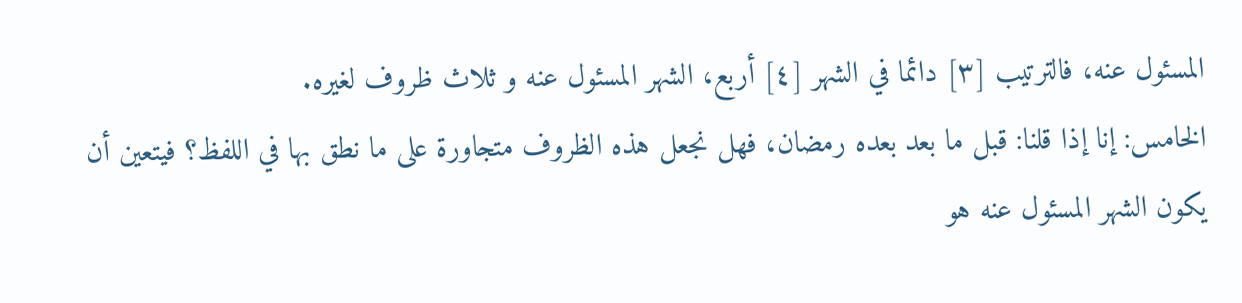المسئول عنه، فالترتيب [٣] دائما في الشهر [٤] أربع، الشهر المسئول عنه و ثلاث ظروف لغيره.
الخامس: إنا إذا قلنا: قبل ما بعد بعده رمضان، فهل نجعل هذه الظروف متجاورة على ما نطق بها في اللفظ؟ فيتعين أن يكون الشهر المسئول عنه هو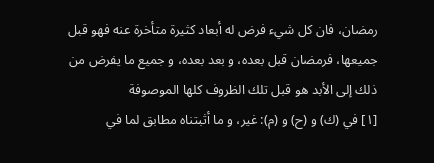رمضان، فان كل شيء فرض له أبعاد كثيرة متأخرة عنه فهو قبل جميعها، فرمضان قبل بعده، و بعد بعده، و جميع ما يفرض من ذلك إلى الأبد هو قبل تلك الظروف كلها الموصوفة
[١] في (ك) و (ح) و (م): غير، و ما أثبتناه مطابق لما في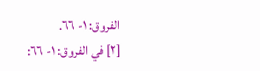الفروق: ١- ٦٦.
[٢] في الفروق: ١- ٦٦: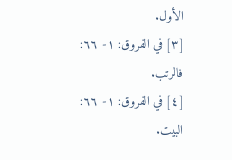الأول.
[٣] في الفروق: ١- ٦٦: فالرتب.
[٤] في الفروق: ١- ٦٦: البيت.